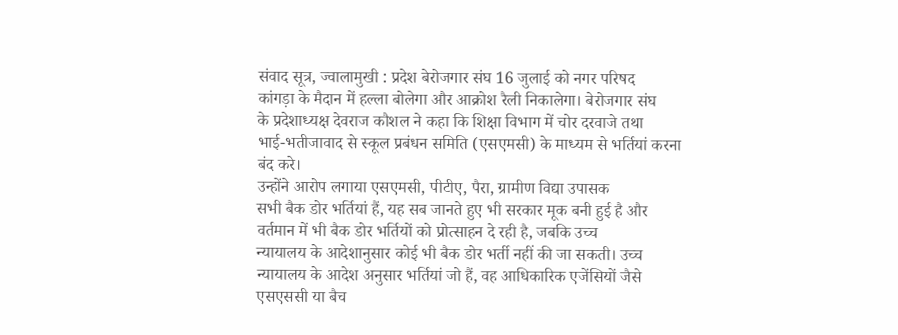संवाद सूत्र, ज्वालामुखी : प्रदेश बेरोजगार संघ 16 जुलाई को नगर परिषद
कांगड़ा के मैदान में हल्ला बोलेगा और आक्रोश रैली निकालेगा। बेरोजगार संघ
के प्रदेशाध्यक्ष देवराज कौशल ने कहा कि शिक्षा विभाग में चोर दरवाजे तथा
भाई-भतीजावाद से स्कूल प्रबंधन समिति (एसएमसी) के माध्यम से भर्तियां करना
बंद करे।
उन्होंने आरोप लगाया एसएमसी, पीटीए, पैरा, ग्रामीण विद्या उपासक
सभी बैक डोर भर्तियां हैं, यह सब जानते हुए भी सरकार मूक बनी हुई है और
वर्तमान में भी बैक डोर भर्तियों को प्रोत्साहन दे रही है, जबकि उच्च
न्यायालय के आदेशानुसार कोई भी बैक डोर भर्ती नहीं की जा सकती। उच्च
न्यायालय के आदेश अनुसार भर्तियां जो हैं, वह आधिकारिक एजेंसियों जैसे
एसएससी या बैच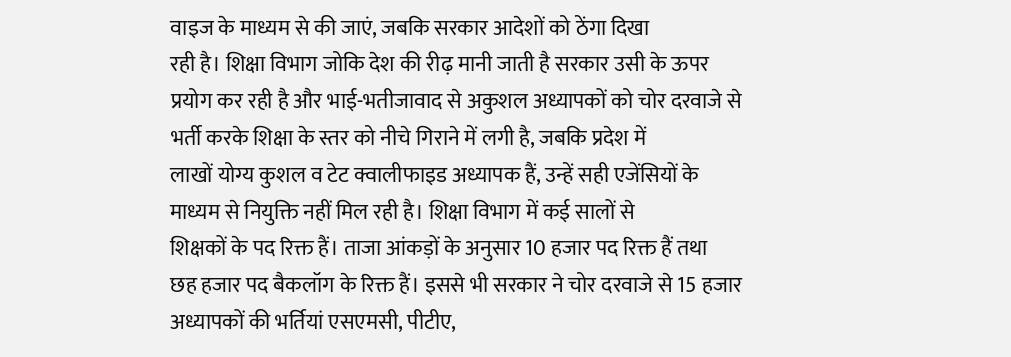वाइज के माध्यम से की जाएं, जबकि सरकार आदेशों को ठेंगा दिखा
रही है। शिक्षा विभाग जोकि देश की रीढ़ मानी जाती है सरकार उसी के ऊपर
प्रयोग कर रही है और भाई-भतीजावाद से अकुशल अध्यापकों को चोर दरवाजे से
भर्ती करके शिक्षा के स्तर को नीचे गिराने में लगी है, जबकि प्रदेश में
लाखों योग्य कुशल व टेट क्वालीफाइड अध्यापक हैं, उन्हें सही एजेंसियों के
माध्यम से नियुक्ति नहीं मिल रही है। शिक्षा विभाग में कई सालों से
शिक्षकों के पद रिक्त हैं। ताजा आंकड़ों के अनुसार 10 हजार पद रिक्त हैं तथा
छह हजार पद बैकलॉग के रिक्त हैं। इससे भी सरकार ने चोर दरवाजे से 15 हजार
अध्यापकों की भर्तियां एसएमसी, पीटीए,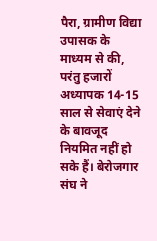पैरा, ग्रामीण विद्या उपासक के
माध्यम से की, परंतु हजारों अध्यापक 14-15 साल से सेवाएं देने के बावजूद
नियमित नहीं हो सके हैं। बेरोजगार संघ ने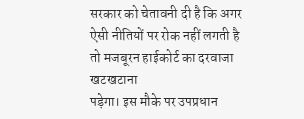सरकार को चेतावनी दी है कि अगर
ऐसी नीतियों पर रोक नहीं लगती है तो मजबूरन हाईकोर्ट का दरवाजा खटखटाना
पड़ेगा। इस मौके पर उपप्रधान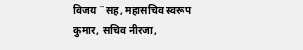विजय ¨सह, महासचिव स्वरूप कुमार, सचिव नीरजा,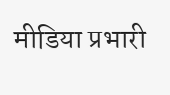मीडिया प्रभारी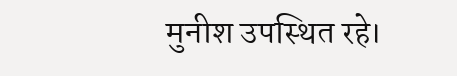मुनीश उपस्थित रहे।